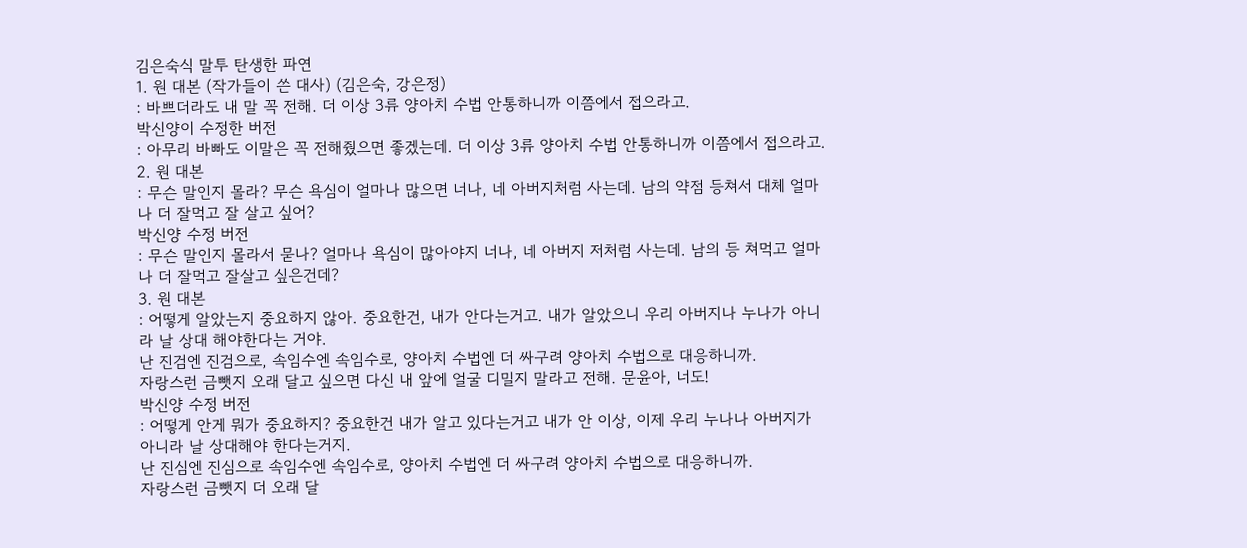김은숙식 말투 탄생한 파연
1. 원 대본 (작가들이 쓴 대사) (김은숙, 강은정)
: 바쁘더라도 내 말 꼭 전해. 더 이상 3류 양아치 수법 안통하니까 이쯤에서 접으라고.
박신양이 수정한 버전
: 아무리 바빠도 이말은 꼭 전해줬으면 좋겠는데. 더 이상 3류 양아치 수법 안통하니까 이쯤에서 접으라고.
2. 원 대본
: 무슨 말인지 몰라? 무슨 욕심이 얼마나 많으면 너나, 네 아버지처럼 사는데. 남의 약점 등쳐서 대체 얼마나 더 잘먹고 잘 살고 싶어?
박신양 수정 버전
: 무슨 말인지 몰라서 묻나? 얼마나 욕심이 많아야지 너나, 네 아버지 저처럼 사는데. 남의 등 쳐먹고 얼마나 더 잘먹고 잘살고 싶은건데?
3. 원 대본
: 어떻게 알았는지 중요하지 않아. 중요한건, 내가 안다는거고. 내가 알았으니 우리 아버지나 누나가 아니라 날 상대 해야한다는 거야.
난 진검엔 진검으로, 속임수엔 속임수로, 양아치 수법엔 더 싸구려 양아치 수법으로 대응하니까.
자랑스런 금뺏지 오래 달고 싶으면 다신 내 앞에 얼굴 디밀지 말라고 전해. 문윤아, 너도!
박신양 수정 버전
: 어떻게 안게 뭐가 중요하지? 중요한건 내가 알고 있다는거고 내가 안 이상, 이제 우리 누나나 아버지가 아니라 날 상대해야 한다는거지.
난 진심엔 진심으로 속임수엔 속임수로, 양아치 수법엔 더 싸구려 양아치 수법으로 대응하니까.
자랑스런 금뺏지 더 오래 달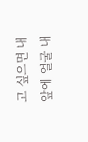고 싶으면 내 앞에 얼굴 내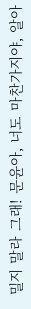밀지 말라 그래! 문윤아, 너도 마찬가지야, 알아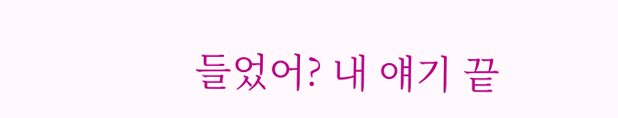들었어? 내 얘기 끝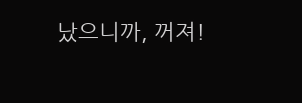났으니까, 꺼져!